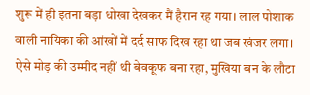शुरू में ही इतना बड़ा धोखा देखकर मैं हैरान रह गया। लाल पोशाक वाली नायिका की आंखों में दर्द साफ दिख रहा था जब खंजर लगा। ऐसे मोड़ की उम्मीद नहीं थी बेवकूफ बना रहा, मुखिया बन के लौटा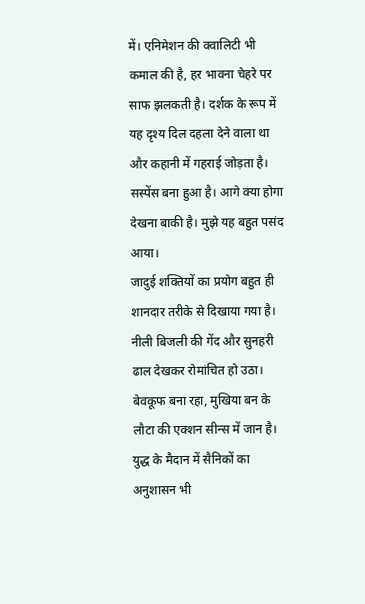में। एनिमेशन की क्वालिटी भी कमाल की है, हर भावना चेहरे पर साफ झलकती है। दर्शक के रूप में यह दृश्य दिल दहला देने वाला था और कहानी में गहराई जोड़ता है। सस्पेंस बना हुआ है। आगे क्या होगा देखना बाकी है। मुझे यह बहुत पसंद आया।
जादुई शक्तियों का प्रयोग बहुत ही शानदार तरीके से दिखाया गया है। नीली बिजली की गेंद और सुनहरी ढाल देखकर रोमांचित हो उठा। बेवकूफ बना रहा, मुखिया बन के लौटा की एक्शन सीन्स में जान है। युद्ध के मैदान में सैनिकों का अनुशासन भी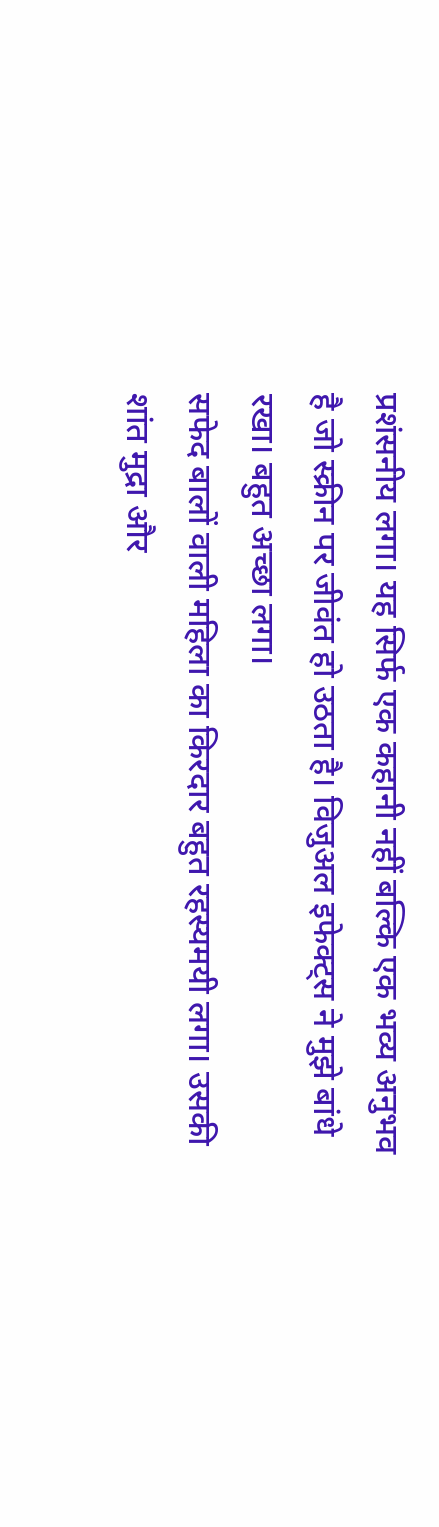प्रशंसनीय लगा। यह सिर्फ एक कहानी नहीं बल्कि एक भव्य अनुभव है जो स्क्रीन पर जीवंत हो उठता है। विजुअल इफेक्ट्स ने मुझे बांधे रखा। बहुत अच्छा लगा।
सफेद बालों वाली महिला का किरदार बहुत रहस्यमयी लगा। उसकी शांत मुद्रा और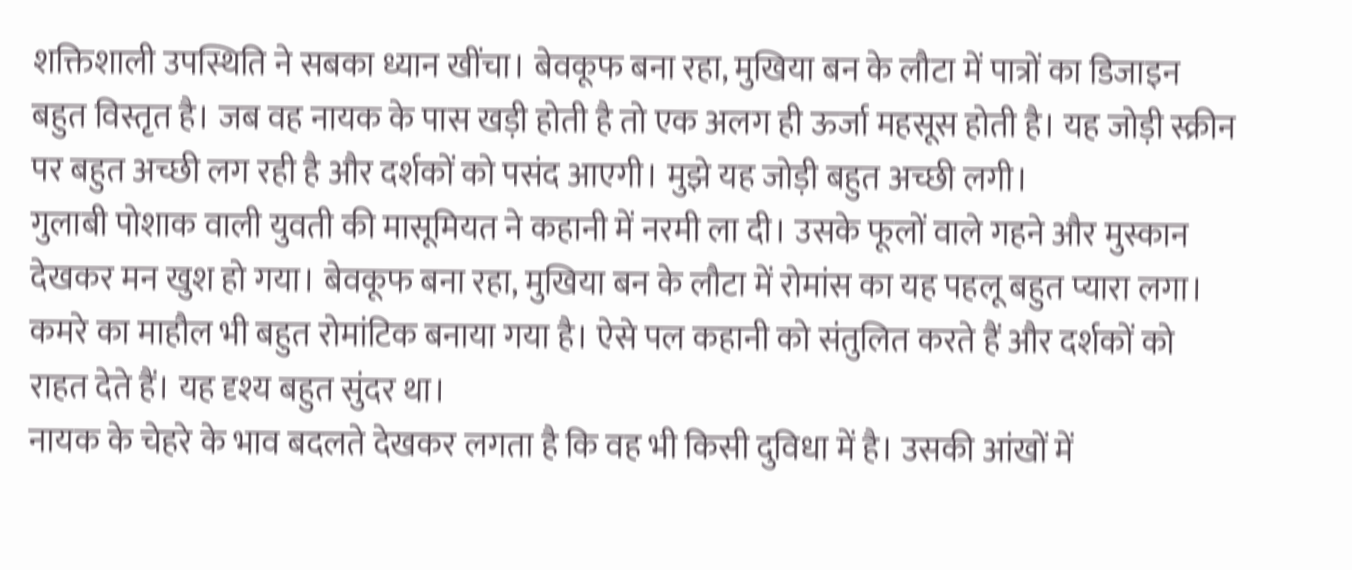शक्तिशाली उपस्थिति ने सबका ध्यान खींचा। बेवकूफ बना रहा, मुखिया बन के लौटा में पात्रों का डिजाइन बहुत विस्तृत है। जब वह नायक के पास खड़ी होती है तो एक अलग ही ऊर्जा महसूस होती है। यह जोड़ी स्क्रीन पर बहुत अच्छी लग रही है और दर्शकों को पसंद आएगी। मुझे यह जोड़ी बहुत अच्छी लगी।
गुलाबी पोशाक वाली युवती की मासूमियत ने कहानी में नरमी ला दी। उसके फूलों वाले गहने और मुस्कान देखकर मन खुश हो गया। बेवकूफ बना रहा, मुखिया बन के लौटा में रोमांस का यह पहलू बहुत प्यारा लगा। कमरे का माहौल भी बहुत रोमांटिक बनाया गया है। ऐसे पल कहानी को संतुलित करते हैं और दर्शकों को राहत देते हैं। यह दृश्य बहुत सुंदर था।
नायक के चेहरे के भाव बदलते देखकर लगता है कि वह भी किसी दुविधा में है। उसकी आंखों में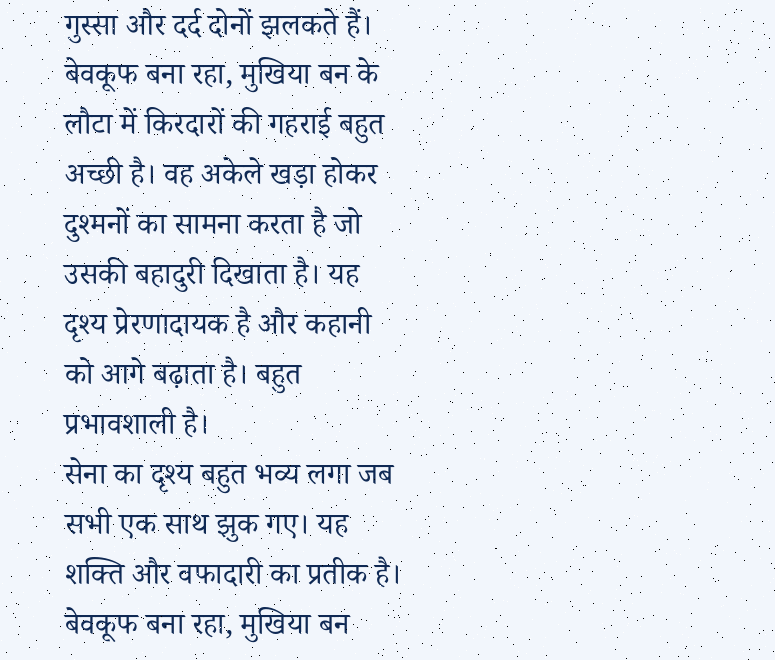गुस्सा और दर्द दोनों झलकते हैं। बेवकूफ बना रहा, मुखिया बन के लौटा में किरदारों की गहराई बहुत अच्छी है। वह अकेले खड़ा होकर दुश्मनों का सामना करता है जो उसकी बहादुरी दिखाता है। यह दृश्य प्रेरणादायक है और कहानी को आगे बढ़ाता है। बहुत प्रभावशाली है।
सेना का दृश्य बहुत भव्य लगा जब सभी एक साथ झुक गए। यह शक्ति और वफादारी का प्रतीक है। बेवकूफ बना रहा, मुखिया बन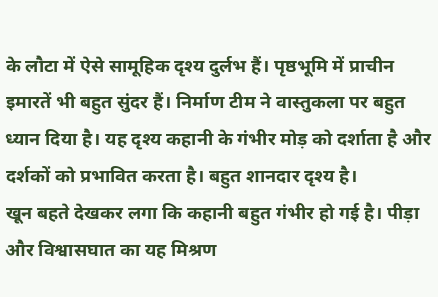के लौटा में ऐसे सामूहिक दृश्य दुर्लभ हैं। पृष्ठभूमि में प्राचीन इमारतें भी बहुत सुंदर हैं। निर्माण टीम ने वास्तुकला पर बहुत ध्यान दिया है। यह दृश्य कहानी के गंभीर मोड़ को दर्शाता है और दर्शकों को प्रभावित करता है। बहुत शानदार दृश्य है।
खून बहते देखकर लगा कि कहानी बहुत गंभीर हो गई है। पीड़ा और विश्वासघात का यह मिश्रण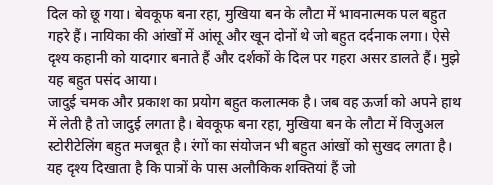दिल को छू गया। बेवकूफ बना रहा, मुखिया बन के लौटा में भावनात्मक पल बहुत गहरे हैं। नायिका की आंखों में आंसू और खून दोनों थे जो बहुत दर्दनाक लगा। ऐसे दृश्य कहानी को यादगार बनाते हैं और दर्शकों के दिल पर गहरा असर डालते हैं। मुझे यह बहुत पसंद आया।
जादुई चमक और प्रकाश का प्रयोग बहुत कलात्मक है। जब वह ऊर्जा को अपने हाथ में लेती है तो जादुई लगता है। बेवकूफ बना रहा, मुखिया बन के लौटा में विजुअल स्टोरीटेलिंग बहुत मजबूत है। रंगों का संयोजन भी बहुत आंखों को सुखद लगता है। यह दृश्य दिखाता है कि पात्रों के पास अलौकिक शक्तियां हैं जो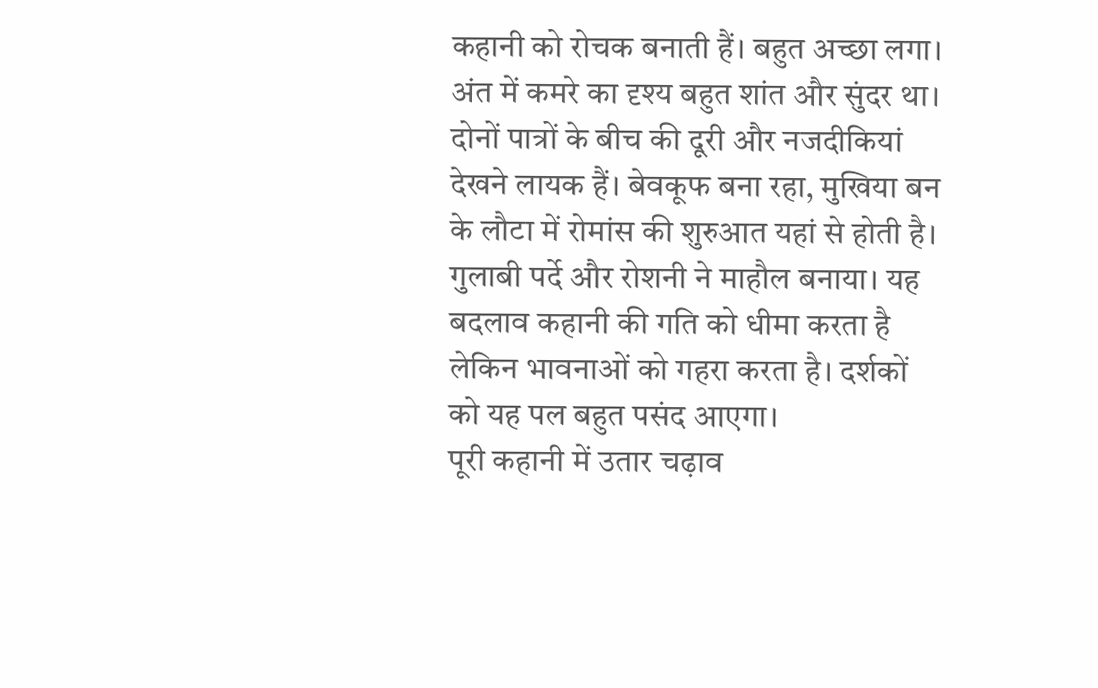कहानी को रोचक बनाती हैं। बहुत अच्छा लगा।
अंत में कमरे का दृश्य बहुत शांत और सुंदर था। दोनों पात्रों के बीच की दूरी और नजदीकियां देखने लायक हैं। बेवकूफ बना रहा, मुखिया बन के लौटा में रोमांस की शुरुआत यहां से होती है। गुलाबी पर्दे और रोशनी ने माहौल बनाया। यह बदलाव कहानी की गति को धीमा करता है लेकिन भावनाओं को गहरा करता है। दर्शकों को यह पल बहुत पसंद आएगा।
पूरी कहानी में उतार चढ़ाव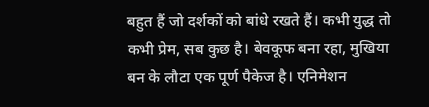बहुत हैं जो दर्शकों को बांधे रखते हैं। कभी युद्ध तो कभी प्रेम, सब कुछ है। बेवकूफ बना रहा, मुखिया बन के लौटा एक पूर्ण पैकेज है। एनिमेशन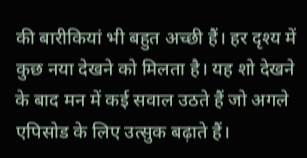की बारीकियां भी बहुत अच्छी हैं। हर दृश्य में कुछ नया देखने को मिलता है। यह शो देखने के बाद मन में कई सवाल उठते हैं जो अगले एपिसोड के लिए उत्सुक बढ़ाते हैं।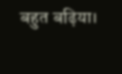बहुत बढ़िया।